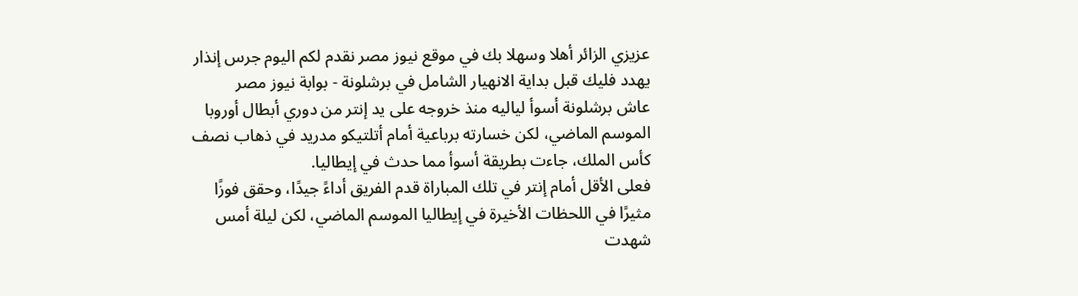عزيزي الزائر أهلا وسهلا بك في موقع نيوز مصر نقدم لكم اليوم جرس إنذار يهدد فليك قبل بداية الانهيار الشامل في برشلونة - بوابة نيوز مصر
عاش برشلونة أسوأ لياليه منذ خروجه على يد إنتر من دوري أبطال أوروبا الموسم الماضي، لكن خسارته برباعية أمام أتلتيكو مدريد في ذهاب نصف كأس الملك، جاءت بطريقة أسوأ مما حدث في إيطاليا.
فعلى الأقل أمام إنتر في تلك المباراة قدم الفريق أداءً جيدًا، وحقق فوزًا مثيرًا في اللحظات الأخيرة في إيطاليا الموسم الماضي، لكن ليلة أمس شهدت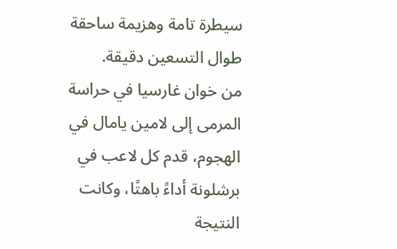سيطرة تامة وهزيمة ساحقة طوال التسعين دقيقة.
من خوان غارسيا في حراسة المرمى إلى لامين يامال في الهجوم، قدم كل لاعب في برشلونة أداءً باهتًا، وكانت النتيجة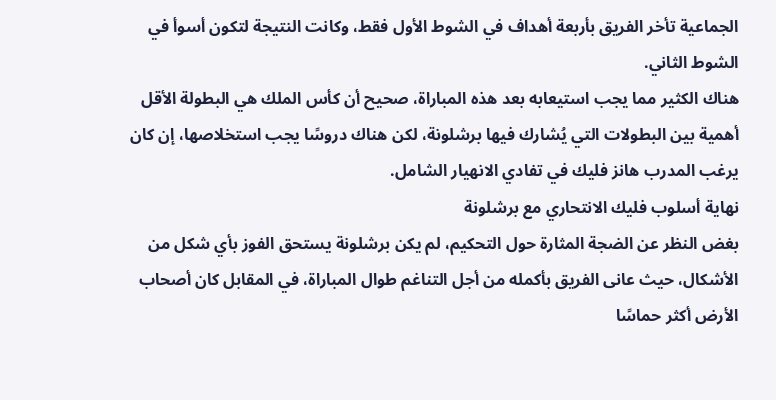الجماعية تأخر الفريق بأربعة أهداف في الشوط الأول فقط، وكانت النتيجة لتكون أسوأ في الشوط الثاني.
هناك الكثير مما يجب استيعابه بعد هذه المباراة، صحيح أن كأس الملك هي البطولة الأقل أهمية بين البطولات التي يُشارك فيها برشلونة، لكن هناك دروسًا يجب استخلاصها، إن كان يرغب المدرب هانز فليك في تفادي الانهيار الشامل.
نهاية أسلوب فليك الانتحاري مع برشلونة
بغض النظر عن الضجة المثارة حول التحكيم، لم يكن برشلونة يستحق الفوز بأي شكل من الأشكال، حيث عانى الفريق بأكمله من أجل التناغم طوال المباراة، في المقابل كان أصحاب الأرض أكثر حماسًا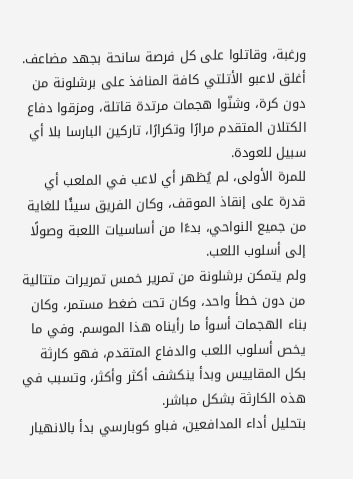ورغبة، وقاتلوا على كل فرصة سانحة بجهد مضاعف.
أغلق لاعبو الأتلتي كافة المنافذ على برشلونة من دون كرة، وشنّوا هجمات مرتدة قاتلة، ومزقوا دفاع الكتلان المتقدم مرارًا وتكرارًا، تاركين البارسا بلا أي سبيل للعودة.
للمرة الأولى، لم يُظهر أي لاعب في الملعب أي قدرة على إنقاذ الموقف، وكان الفريق سيئًا للغاية من جميع النواحي، بدءًا من أساسيات اللعبة وصولًا إلى أسلوب اللعب.
ولم يتمكن برشلونة من تمرير خمس تمريرات متتالية من دون خطأ واحد، وكان تحت ضغط مستمر، وكان بناء الهجمات أسوأ ما رأيناه هذا الموسم. وفي ما يخص أسلوب اللعب والدفاع المتقدم، فهو كارثة بكل المقاييس وبدأ ينكشف أكثر وأكثر، وتسبب في هذه الكارثة بشكل مباشر.
بتحليل أداء المدافعين، فباو كوبارسي بدأ بالانهيار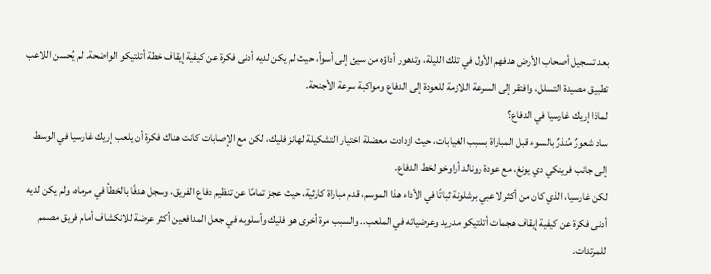بعد تسجيل أصحاب الأرض هدفهم الأول في تلك الليلة، وتدهور أداؤه من سيئ إلى أسوأ، حيث لم يكن لديه أدنى فكرة عن كيفية إيقاف خطة أتلتيكو الواضحة. لم يُحسن اللاعب تطبيق مصيدة التسلل، وافتقر إلى السرعة اللازمة للعودة إلى الدفاع ومواكبة سرعة الأجنحة.
لماذا إريك غارسيا في الدفاع؟
ساد شعورٌ مُنذرٌ بالسوء قبل المباراة بسبب الغيابات، حيث ازدادت معضلة اختيار التشكيلة لهانز فليك، لكن مع الإصابات كانت هناك فكرة أن يلعب إريك غارسيا في الوسط إلى جانب فرينكي دي يونغ، مع عودة رونالد أراوخو لخط الدفاع.
لكن غارسيا، الذي كان من أكثر لاعبي برشلونة ثباتًا في الأداء هذا الموسم، قدم مباراة كارثية، حيث عجز تمامًا عن تنظيم دفاع الفريق، وسجل هدفًا بالخطأ في مرماه، ولم يكن لديه أدنى فكرة عن كيفية إيقاف هجمات أتلتيكو مدريد وعرضياته في الملعب.. والسبب مرة أخرى هو فليك وأسلوبه في جعل المدافعين أكثر عرضة للانكشاف أمام فريق مصمم للمرتدات.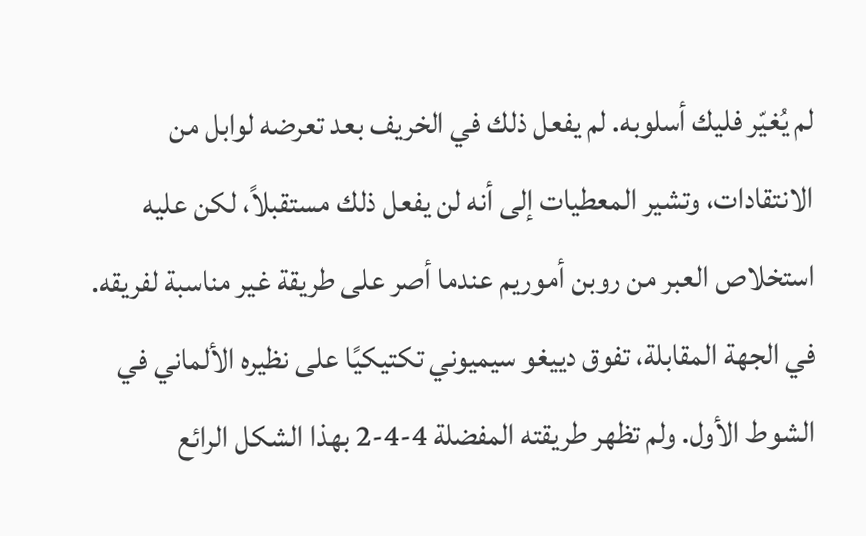لم يُغيّر فليك أسلوبه. لم يفعل ذلك في الخريف بعد تعرضه لوابل من الانتقادات، وتشير المعطيات إلى أنه لن يفعل ذلك مستقبلاً، لكن عليه استخلاص العبر من روبن أموريم عندما أصر على طريقة غير مناسبة لفريقه.
في الجهة المقابلة، تفوق دييغو سيميوني تكتيكيًا على نظيره الألماني في الشوط الأول. ولم تظهر طريقته المفضلة 4-4-2 بهذا الشكل الرائع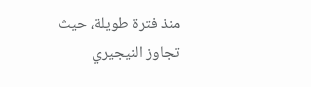منذ فترة طويلة، حيث تجاوز النيجيري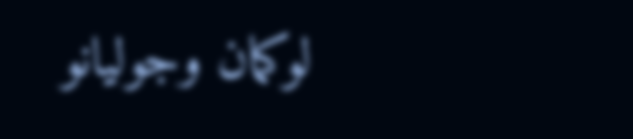لوكمان وجوليانو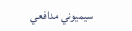سيميوني مدافعي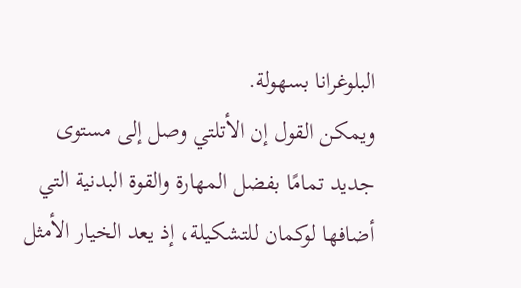البلوغرانا بسهولة.
ويمكن القول إن الأتلتي وصل إلى مستوى جديد تمامًا بفضل المهارة والقوة البدنية التي أضافها لوكمان للتشكيلة، إذ يعد الخيار الأمثل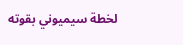لخطة سيميوني بقوته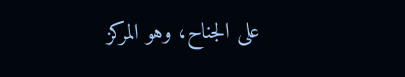على الجناح، وهو المركز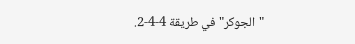"الجوكر" في طريقة 4-4-2.